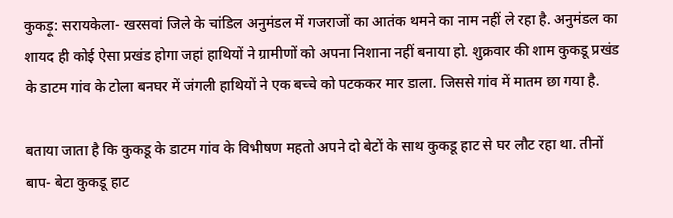कुकड़ू: सरायकेला- खरसवां जिले के चांडिल अनुमंडल में गजराजों का आतंक थमने का नाम नहीं ले रहा है. अनुमंडल का शायद ही कोई ऐसा प्रखंड होगा जहां हाथियों ने ग्रामीणों को अपना निशाना नहीं बनाया हो. शुक्रवार की शाम कुकडू प्रखंड के डाटम गांव के टोला बनघर में जंगली हाथियों ने एक बच्चे को पटककर मार डाला. जिससे गांव में मातम छा गया है.

बताया जाता है कि कुकडू के डाटम गांव के विभीषण महतो अपने दो बेटों के साथ कुकडू हाट से घर लौट रहा था. तीनों बाप- बेटा कुकडू हाट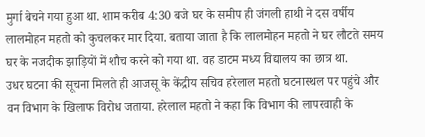मुर्गा बेचने गया हुआ था. शाम करीब 4:30 बजे घर के समीप ही जंगली हाथी ने दस वर्षीय लालमोहन महतो को कुचलकर मार दिया. बताया जाता है कि लालमोहन महतो ने घर लौटते समय घर के नजदीक झाड़ियों में शौच करने को गया था. वह डाटम मध्य विद्यालय का छात्र था.
उधर घटना की सूचना मिलते ही आजसू के केंद्रीय सचिव हरेलाल महतो घटनास्थल पर पहुंचे और वन विभाग के खिलाफ विरोध जताया. हरेलाल महतो ने कहा कि विभाग की लापरवाही के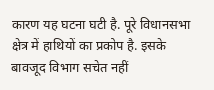कारण यह घटना घटी है. पूरे विधानसभा क्षेत्र में हाथियों का प्रकोप है. इसके बावजूद विभाग सचेत नहीं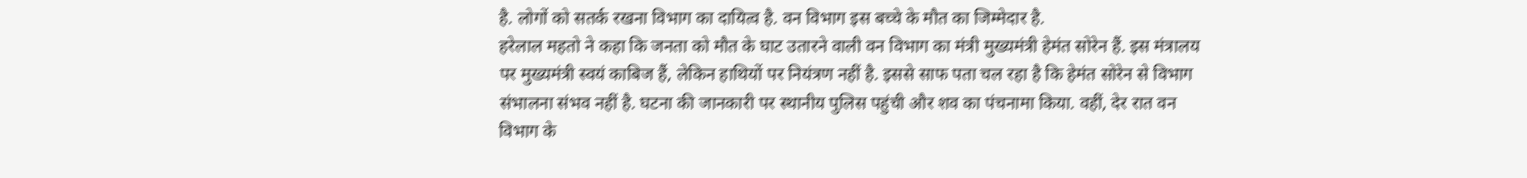है. लोगों को सतर्क रखना विभाग का दायित्व है. वन विभाग इस बच्चे के मौत का जिम्मेदार है.
हरेलाल महतो ने कहा कि जनता को मौत के घाट उतारने वाली वन विभाग का मंत्री मुख्यमंत्री हेमंत सोरेन हैं. इस मंत्रालय पर मुख्यमंत्री स्वयं काबिज हैं, लेकिन हाथियों पर नियंत्रण नहीं है. इससे साफ पता चल रहा है कि हेमंत सोरेन से विभाग संभालना संभव नहीं है. घटना की जानकारी पर स्थानीय पुलिस पहुंची और शव का पंचनामा किया. वहीं, देर रात वन विभाग के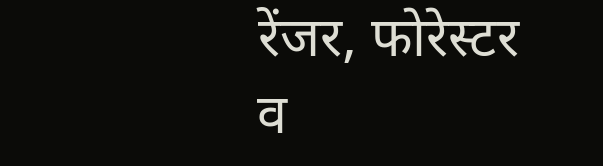रेंजर, फोरेस्टर व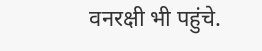वनरक्षी भी पहुंचे.